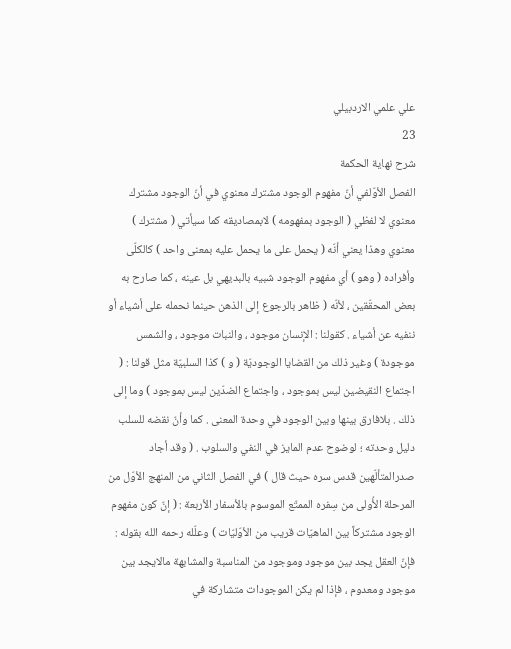علي علمي الاردبيلي
23
شرح نهاية الحكمة
الفصل الأوّلفي أنّ مفهوم الوجود مشترك معنوي في أنّ الوجود مشترك معنوي لا لفظي ( الوجود بمفهومه ) لابمصاديقه كما سيأتي ( مشترك ) معنوي وهذا يعني أنّه ( يحمل على ما يحمل عليه بمعنى واحد ) كالكلّى وأفراده ( وهو ) أي مفهوم الوجود شبيه بالبديهي بل عينه ، كما صارح به بعض المحقّقين ، لأنّه ( ظاهر بالرجوع إلى الذهن حينما نحمله على أشياء أو ننفيه عن أشياء . كقولنا : الإنسان موجود ، والنبات موجود ، والشمس موجودة ) وغير ذلك من القضايا الوجوديّة ( و ) كذا السلبيّة مثل قولنا : ( اجتماع النقيضين ليس بموجود ، واجتماع الضدّين ليس بموجود ) وما إلى ذلك . بلافارق بينها وبين الوجود في وحدة المعنى . كما وأنّ نقضه للسلب دليل وحدته ؛ لوضوح عدم المايز في النفي والسلوب . ( وقد أجاد صدرالمتألّهين قدس سره حيث قال ) في الفصل الثاني من المنهج الأوّل من المرحلة الأُولى من سِفره الممتّع الموسوم بالأسفار الأربعة : ( إنّ كون مفهوم الوجود مشتركاً بين الماهيّات قريب من الأوّليّات ) وعلّله رحمه الله بقوله : فإنّ العقل يجد بين موجود وموجود من المناسبة والمشابهة مالايجد بين موجود ومعدوم ، فإذا لم يكن الموجودات متشاركة في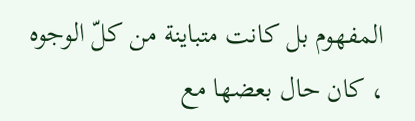المفهوم بل كانت متباينة من كلّ الوجوه ، كان حال بعضها مع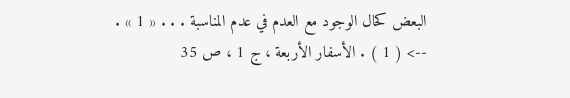البعض كحال الوجود مع العدم في عدم المناسبة . . . « 1 » .
--> ( 1 ) . الأسفار الأربعة ، ج 1 ، ص 35